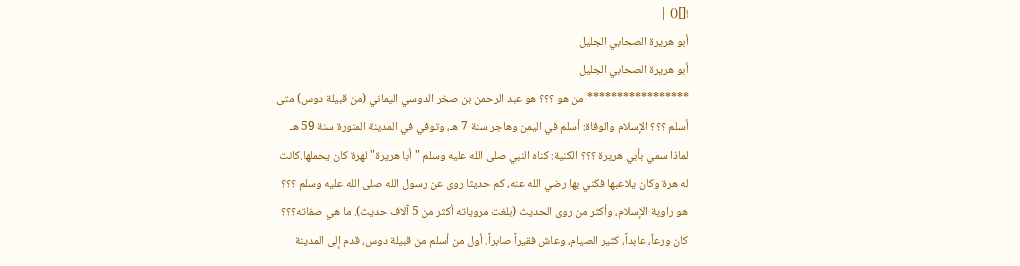![]() |
أبو هريرة الصحابي الجليل
أبو هريرة الصحابي الجليل
***************** من هو ؟؟؟ هو عبد الرحمن بن صخر الدوسي اليماني (من قبيلة دوس) متى أسلم ؟؟؟ الإسلام والوفاة: أسلم في اليمن وهاجر سنة 7 هـ، وتوفي في المدينة المنورة سنة 59 هـ لماذا سمي بأبي هريرة ؟؟؟ الكنية: كناه النبي صلى الله عليه وسلم "أبا هريرة" لهرة كان يحملها.كانت له هرة وكان يلاعبها فكني بها رضي الله عنه، كم حديثا روى عن رسول الله صلى الله عليه وسلم ؟؟؟ هو راوية الإسلام، وأكثر من روى الحديث (بلغت مروياته أكثر من 5 آلاف حديث). ما هي صفاته؟؟؟ كان ورعاً، عابداً، كثير الصيام، وعاش فقيراً صابراً. أول من أسلم من قبيلة دوس، قدم إلى المدينة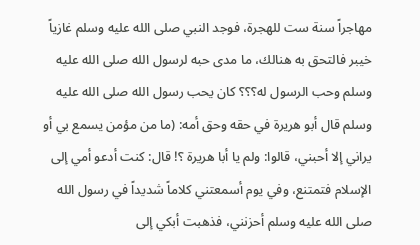مهاجراً سنة ست للهجرة، فوجد النبي صلى الله عليه وسلم غازياً خيبر فالتحق به هنالك، ما مدى حبه لرسول الله صلى الله عليه وسلم وحب الرسول له؟؟؟ كان يحب رسول الله صلى الله عليه وسلم قال أبو هريرة في حقه وحق أمه: (ما من مؤمن يسمع بي أو يراني إلا أحبني، قالوا: ولم يا أبا هريرة ؟! قال: كنت أدعو أمي إلى الإسلام فتمتنع، وفي يوم أسمعتني كلاماً شديداً في رسول الله صلى الله عليه وسلم أحزنني، فذهبت أبكي إلى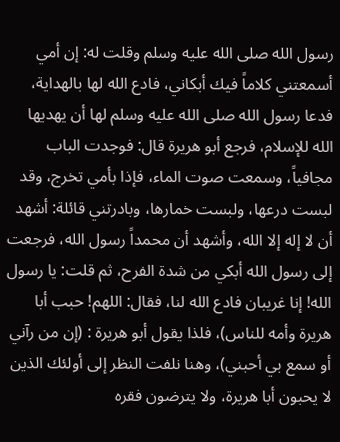رسول الله صلى الله عليه وسلم وقلت له: إن أمي أسمعتني كلاماً فيك أبكاني، فادع الله لها بالهداية، فدعا رسول الله صلى الله عليه وسلم لها أن يهديها الله للإسلام، فرجع أبو هريرة قال: فوجدت الباب مجافياً، وسمعت صوت الماء، فإذا بأمي تخرج، وقد لبست درعها، ولبست خمارها، وبادرتني قائلة: أشهد أن لا إله إلا الله، وأشهد أن محمداً رسول الله، فرجعت إلى رسول الله أبكي من شدة الفرح، ثم قلت: يا رسول الله! إنا غريبان فادع الله لنا، فقال: اللهم! حبب أبا هريرة وأمه للناس)، فلذا يقول أبو هريرة : (إن من رآني أو سمع بي أحبني)، وهنا نلفت النظر إلى أولئك الذين لا يحبون أبا هريرة، ولا يترضون فقره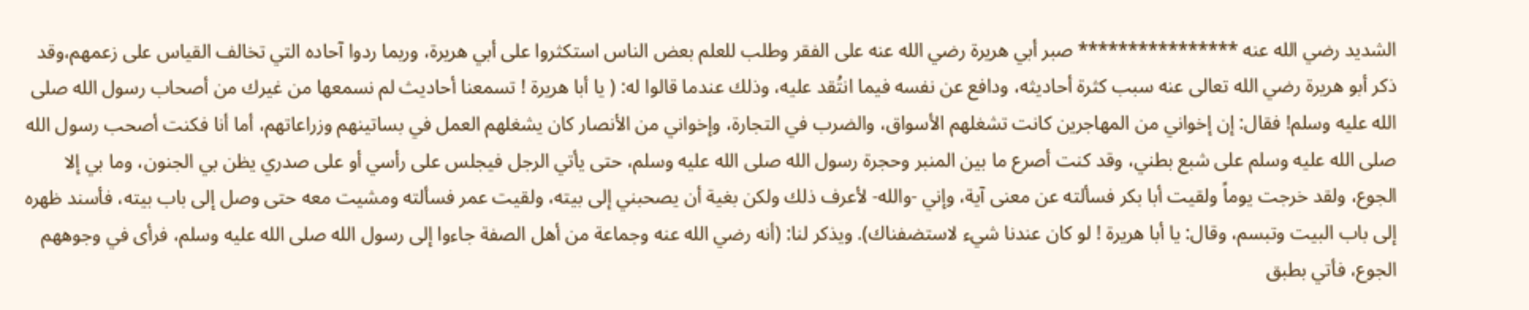الشديد رضي الله عنه **************** صبر أبي هريرة رضي الله عنه على الفقر وطلب للعلم بعض الناس استكثروا على أبي هريرة، وربما ردوا آحاده التي تخالف القياس على زعمهم،وقد ذكر أبو هريرة رضي الله تعالى عنه سبب كثرة أحاديثه، ودافع عن نفسه فيما انتُقد عليه، وذلك عندما قالوا له: ( يا أبا هريرة ! تسمعنا أحاديث لم نسمعها من غيرك من أصحاب رسول الله صلى الله عليه وسلم! فقال: إن إخواني من المهاجرين كانت تشغلهم الأسواق، والضرب في التجارة، وإخواني من الأنصار كان يشغلهم العمل في بساتينهم وزراعاتهم، أما أنا فكنت أصحب رسول الله صلى الله عليه وسلم على شبع بطني، وقد كنت أصرع ما بين المنبر وحجرة رسول الله صلى الله عليه وسلم، حتى يأتي الرجل فيجلس على رأسي أو على صدري يظن بي الجنون، وما بي إلا الجوع، ولقد خرجت يوماً ولقيت أبا بكر فسألته عن معنى آية، وإني -والله- لأعرف ذلك ولكن بغية أن يصحبني إلى بيته، ولقيت عمر فسألته ومشيت معه حتى وصل إلى باب بيته، فأسند ظهره إلى باب البيت وتبسم، وقال: يا أبا هريرة ! لو كان عندنا شيء لاستضفناك). ويذكر لنا: (أنه رضي الله عنه وجماعة من أهل الصفة جاءوا إلى رسول الله صلى الله عليه وسلم، فرأى في وجوههم الجوع، فأتي بطبق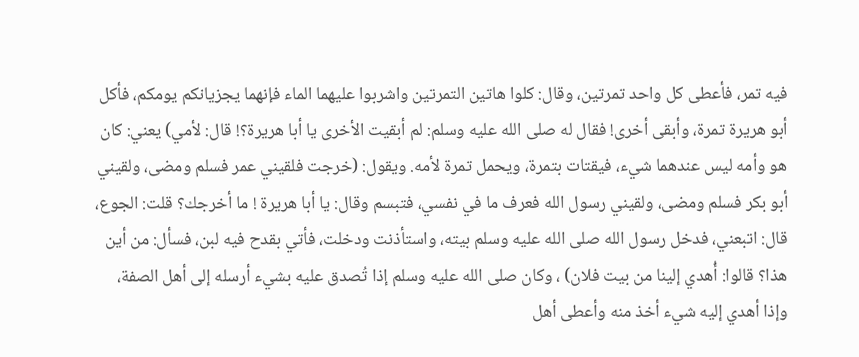فيه تمر، فأعطى كل واحد تمرتين، وقال: كلوا هاتين التمرتين واشربوا عليهما الماء فإنهما يجزيانكم يومكم، فأكل أبو هريرة تمرة، وأبقى أخرى! فقال له صلى الله عليه وسلم: لم أبقيت الأخرى يا أبا هريرة؟! قال: لأمي) يعني: كان هو وأمه ليس عندهما شيء، فيقتات بتمرة، ويحمل تمرة لأمه. ويقول: (خرجت فلقيني عمر فسلم ومضى، ولقيني أبو بكر فسلم ومضى، ولقيني رسول الله فعرف ما في نفسي، فتبسم وقال: يا أبا هريرة ! ما أخرجك؟ قلت: الجوع، قال: اتبعني، فدخل رسول الله صلى الله عليه وسلم بيته، واستأذنت ودخلت، فأتي بقدح فيه لبن، فسأل: من أين هذا؟ قالوا: أُهدي إلينا من بيت فلان) ، وكان صلى الله عليه وسلم إذا تُصدق عليه بشيء أرسله إلى أهل الصفة، وإذا أهدي إليه شيء أخذ منه وأعطى أهل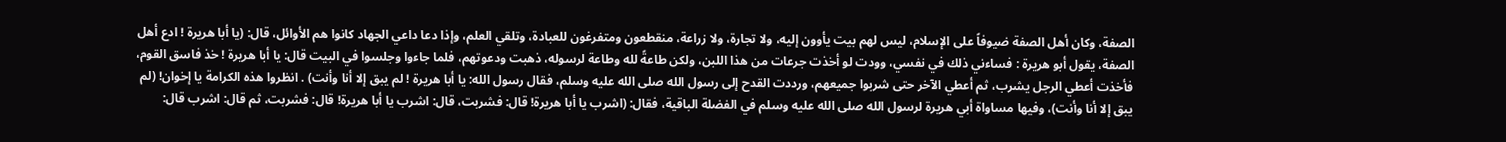الصفة، وكان أهل الصفة ضيوفاً على الإسلام، ليس لهم بيت يأوون إليه، ولا تجارة، ولا زراعة، منقطعون ومتفرغون للعبادة، وتلقي العلم، وإذا دعا داعي الجهاد كانوا هم الأوائل، قال: (يا أبا هريرة ! ادع أهل الصفة، يقول أبو هريرة : فساءني ذلك في نفسي، وودت لو أخذت جرعات من هذا اللبن، ولكن طاعةً لله وطاعة لرسوله، ذهبت ودعوتهم، فلما جاءوا وجلسوا في البيت قال: يا أبا هريرة ! خذ فاسق القوم، فأخذت أعطي الرجل يشرب، ثم أعطي الآخر حتى شربوا جميعهم، ورددت القدح إلى رسول الله صلى الله عليه وسلم، فقال رسول الله: يا أبا هريرة ! لم يبق إلا أنا وأنت) . انظروا هذه الكرامة يا إخوان! (لم يبق إلا أنا وأنت)، وفيها مساواة أبي هريرة لرسول الله صلى الله عليه وسلم في الفضلة الباقية، فقال: (اشرب يا أبا هريرة! قال: فشربت، قال: اشرب يا أبا هريرة! قال: فشربت، ثم قال: اشرب قال: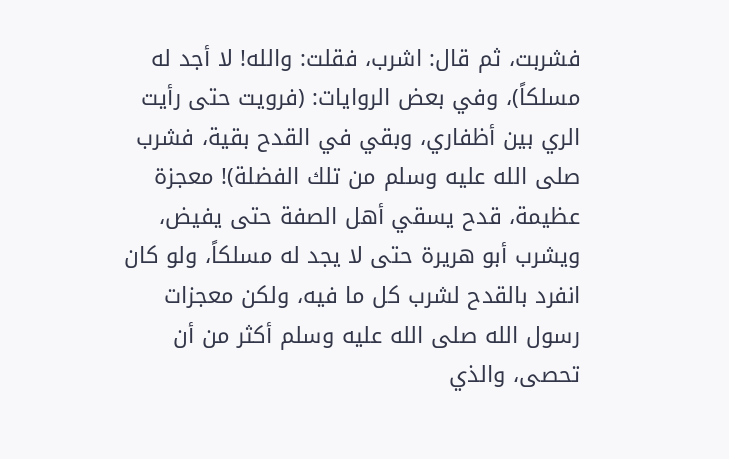فشربت، ثم قال: اشرب، فقلت: والله! لا أجد له مسلكاً)، وفي بعض الروايات: (فرويت حتى رأيت الري بين أظفاري، وبقي في القدح بقية، فشرب صلى الله عليه وسلم من تلك الفضلة)! معجزة عظيمة، قدح يسقي أهل الصفة حتى يفيض، ويشرب أبو هريرة حتى لا يجد له مسلكاً، ولو كان انفرد بالقدح لشرب كل ما فيه، ولكن معجزات رسول الله صلى الله عليه وسلم أكثر من أن تحصى، والذي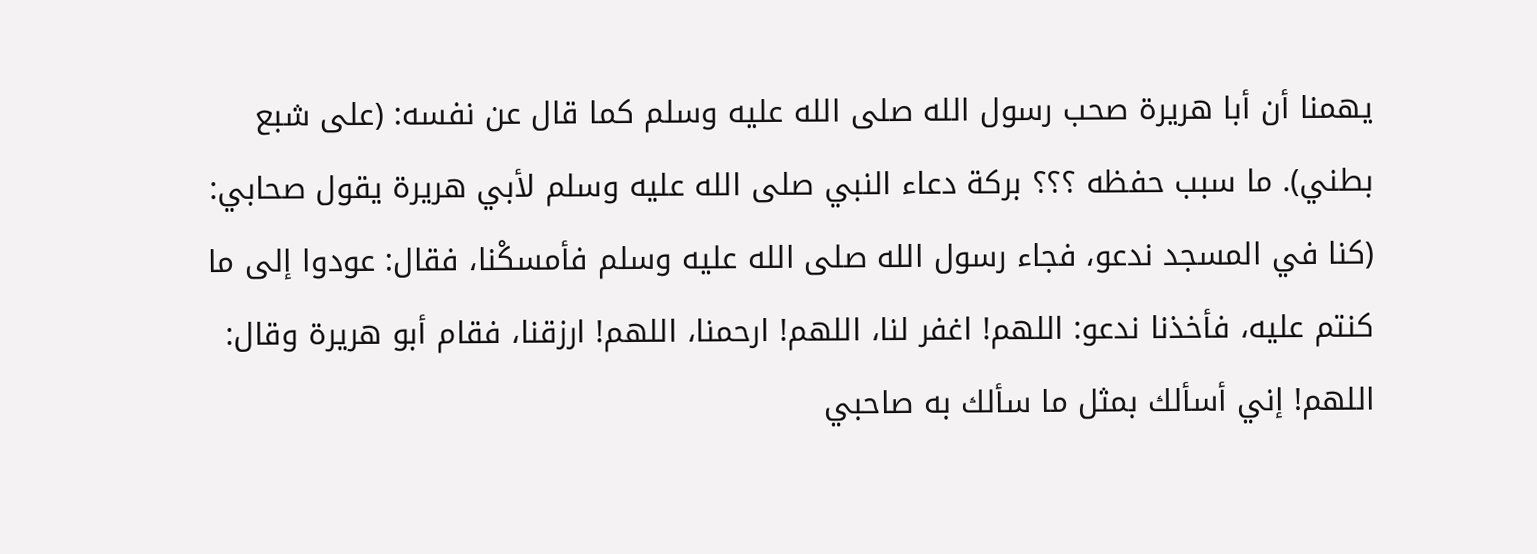يهمنا أن أبا هريرة صحب رسول الله صلى الله عليه وسلم كما قال عن نفسه: (على شبع بطني). ما سبب حفظه ؟؟؟ بركة دعاء النبي صلى الله عليه وسلم لأبي هريرة يقول صحابي: (كنا في المسجد ندعو، فجاء رسول الله صلى الله عليه وسلم فأمسكْنا، فقال: عودوا إلى ما كنتم عليه، فأخذنا ندعو: اللهم! اغفر لنا، اللهم! ارحمنا، اللهم! ارزقنا، فقام أبو هريرة وقال: اللهم! إني أسألك بمثل ما سألك به صاحبي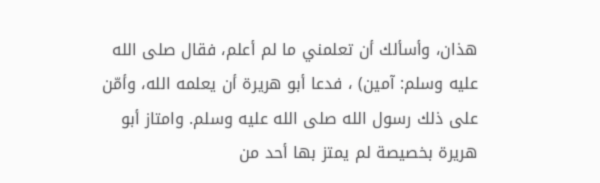هذان، وأسألك أن تعلمني ما لم أعلم، فقال صلى الله عليه وسلم: آمين) ، فدعا أبو هريرة أن يعلمه الله، وأمّن على ذلك رسول الله صلى الله عليه وسلم. وامتاز أبو هريرة بخصيصة لم يمتز بها أحد من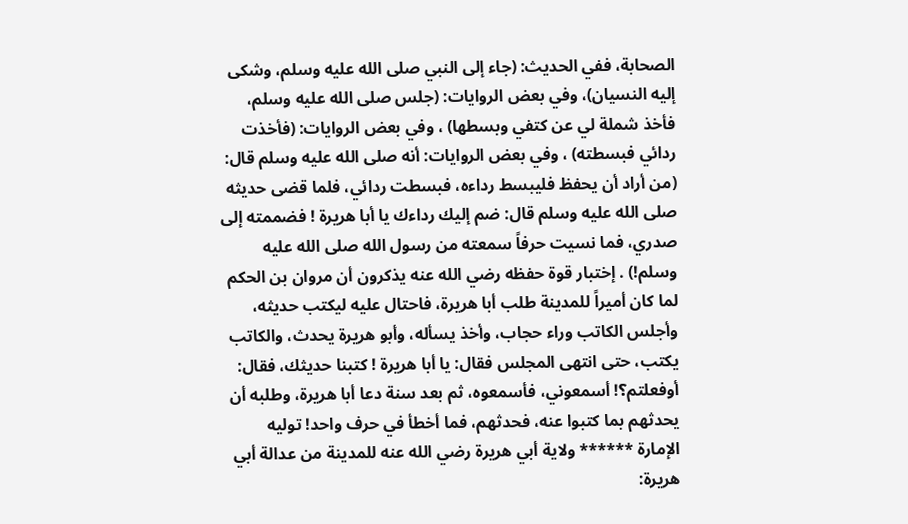الصحابة، ففي الحديث: (جاء إلى النبي صلى الله عليه وسلم، وشكى إليه النسيان)، وفي بعض الروايات: (جلس صلى الله عليه وسلم، فأخذ شملة لي عن كتفي وبسطها) ، وفي بعض الروايات: (فأخذت ردائي فبسطته) ، وفي بعض الروايات: أنه صلى الله عليه وسلم قال: (من أراد أن يحفظ فليبسط رداءه، فبسطت ردائي، فلما قضى حديثه صلى الله عليه وسلم قال: ضم إليك رداءك يا أبا هريرة ! فضممته إلى صدري، فما نسيت حرفاً سمعته من رسول الله صلى الله عليه وسلم!) . إختبار قوة حفظه رضي الله عنه يذكرون أن مروان بن الحكم لما كان أميراً للمدينة طلب أبا هريرة، فاحتال عليه ليكتب حديثه، وأجلس الكاتب وراء حجاب، وأخذ يسأله، وأبو هريرة يحدث، والكاتب يكتب، حتى انتهى المجلس فقال: يا أبا هريرة ! كتبنا حديثك، فقال: أوفعلتم؟! أسمعوني، فأسمعوه، ثم بعد سنة دعا أبا هريرة، وطلبه أن يحدثهم بما كتبوا عنه، فحدثهم، فما أخطأ في حرف واحد! توليه الإمارة ****** ولاية أبي هريرة رضي الله عنه للمدينة من عدالة أبي هريرة: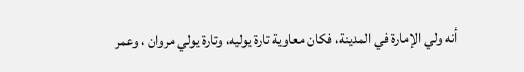أنه ولي الإمارة في المدينة، فكان معاوية تارة يوليه، وتارة يولي مروان ، وعمر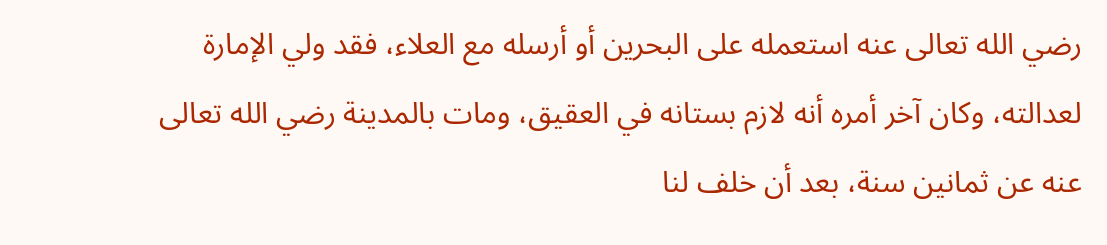رضي الله تعالى عنه استعمله على البحرين أو أرسله مع العلاء، فقد ولي الإمارة لعدالته، وكان آخر أمره أنه لازم بستانه في العقيق، ومات بالمدينة رضي الله تعالى عنه عن ثمانين سنة، بعد أن خلف لنا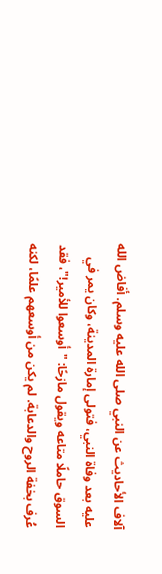آلاف الأحاديث عن النبي صلى الله عليه وسلم. أفاض الله عليه بعد وفاة النبي، فتولى إمارة المدينة، وكان يمر في السوق حاملًا متاعه ويقول مازحًا: "أوسعوا للأمير!"، فقد عُرف بخفة الروح والدعابة. لم يكن من أوسعهم علمًا، لكنه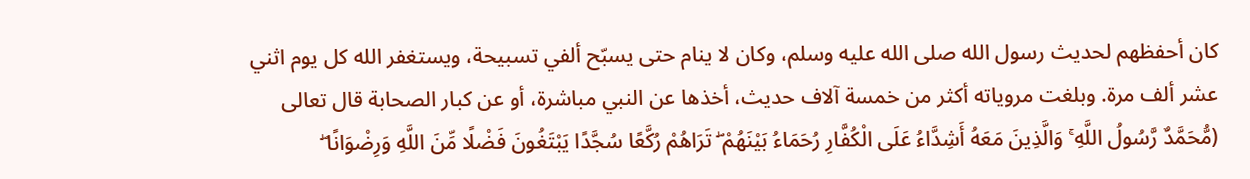كان أحفظهم لحديث رسول الله صلى الله عليه وسلم، وكان لا ينام حتى يسبّح ألفي تسبيحة، ويستغفر الله كل يوم اثني عشر ألف مرة. وبلغت مروياته أكثر من خمسة آلاف حديث، أخذها عن النبي مباشرة، أو عن كبار الصحابة قال تعالى (مُّحَمَّدٌ رَّسُولُ اللَّهِ ۚ وَالَّذِينَ مَعَهُ أَشِدَّاءُ عَلَى الْكُفَّارِ رُحَمَاءُ بَيْنَهُمْ ۖ تَرَاهُمْ رُكَّعًا سُجَّدًا يَبْتَغُونَ فَضْلًا مِّنَ اللَّهِ وَرِضْوَانًا ۖ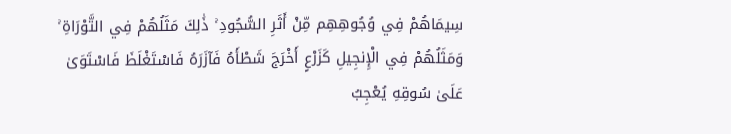سِيمَاهُمْ فِي وُجُوهِهِم مِّنْ أَثَرِ السُّجُودِ ۚ ذَٰلِكَ مَثَلُهُمْ فِي التَّوْرَاةِ ۚ وَمَثَلُهُمْ فِي الْإِنجِيلِ كَزَرْعٍ أَخْرَجَ شَطْأَهُ فَآزَرَهُ فَاسْتَغْلَظَ فَاسْتَوَىٰ عَلَىٰ سُوقِهِ يُعْجِبُ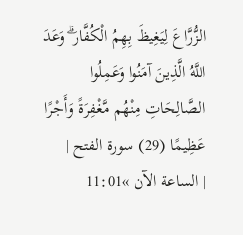الزُّرَّاعَ لِيَغِيظَ بِهِمُ الْكُفَّارَ ۗ وَعَدَ اللَّهُ الَّذِينَ آمَنُوا وَعَمِلُوا الصَّالِحَاتِ مِنْهُم مَّغْفِرَةً وَأَجْرًا عَظِيمًا (29) سورة الفتح |
| الساعة الآن »11:01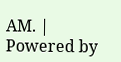AM. |
Powered by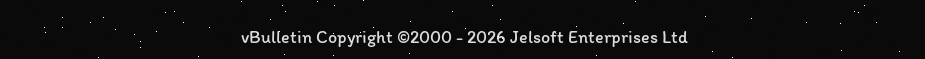vBulletin Copyright ©2000 - 2026 Jelsoft Enterprises Ltd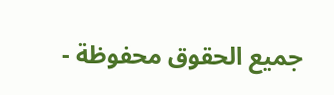جميع الحقوق محفوظة -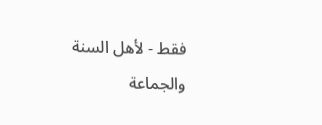فقط - لأهل السنة والجماعة